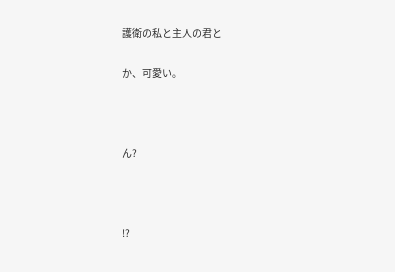護衛の私と主人の君と

か、可愛い。



ん?



!?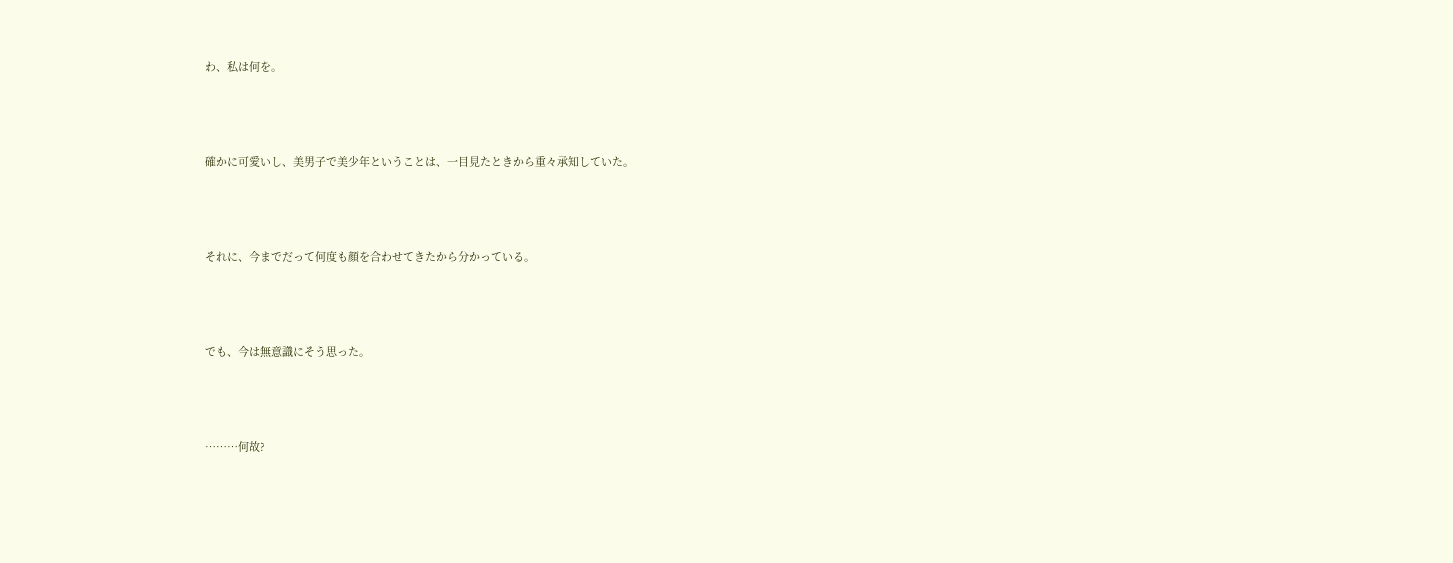わ、私は何を。



確かに可愛いし、美男子で美少年ということは、一目見たときから重々承知していた。



それに、今までだって何度も顔を合わせてきたから分かっている。



でも、今は無意識にそう思った。



………何故?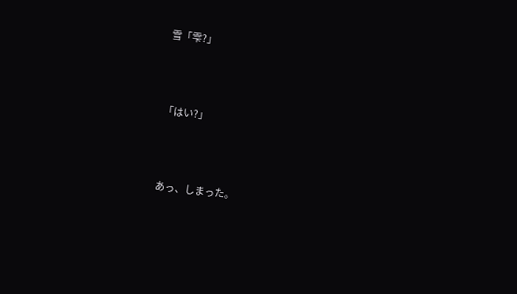雪「雫?」



「はい?」



あっ、しまった。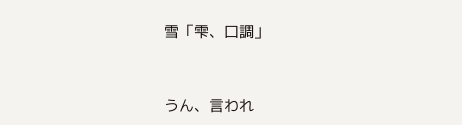雪「雫、口調」



うん、言われ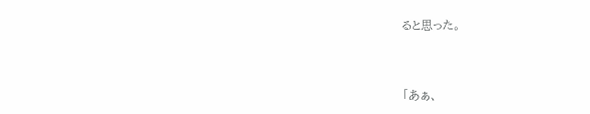ると思った。



「あぁ、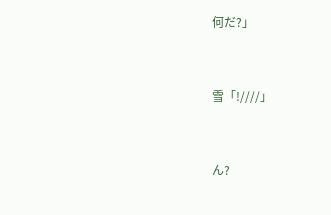何だ?」



雪「!////」



ん?